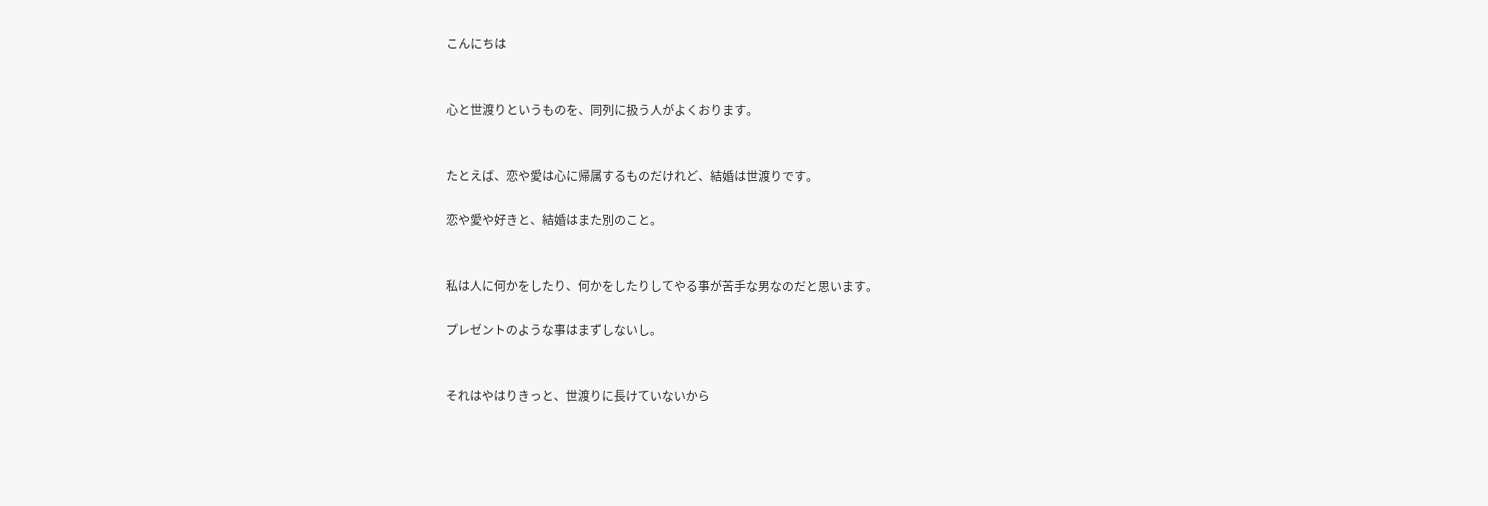こんにちは


心と世渡りというものを、同列に扱う人がよくおります。


たとえば、恋や愛は心に帰属するものだけれど、結婚は世渡りです。

恋や愛や好きと、結婚はまた別のこと。


私は人に何かをしたり、何かをしたりしてやる事が苦手な男なのだと思います。

プレゼントのような事はまずしないし。


それはやはりきっと、世渡りに長けていないから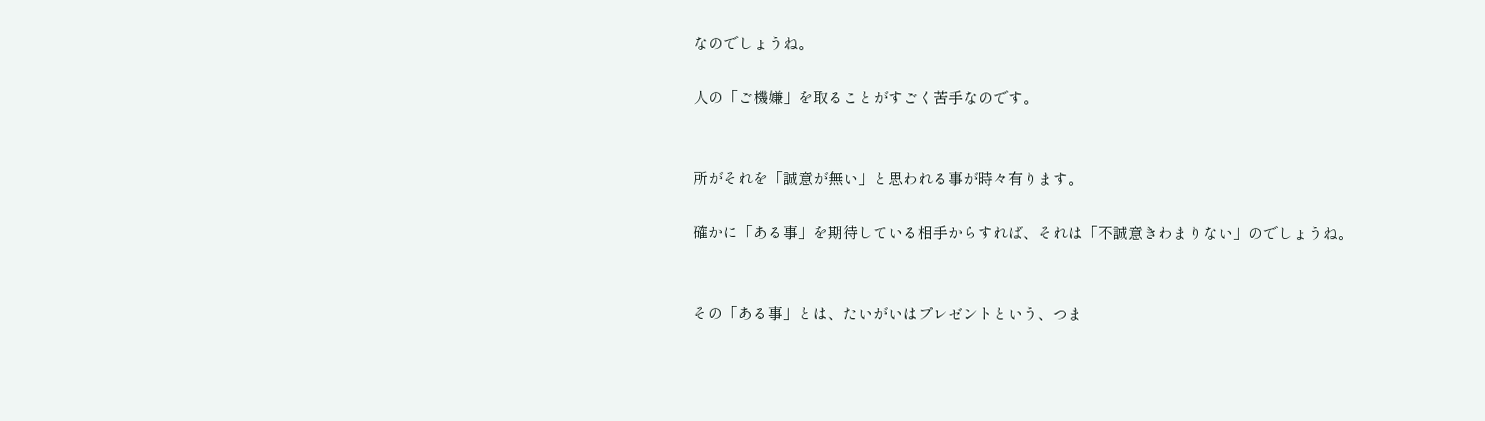なのでしょうね。

人の「ご機嫌」を取ることがすごく苦手なのです。


所がそれを「誠意が無い」と思われる事が時々有ります。

確かに「ある事」を期待している相手からすれば、それは「不誠意きわまりない」のでしょうね。


その「ある事」とは、たいがいはプレゼントという、つま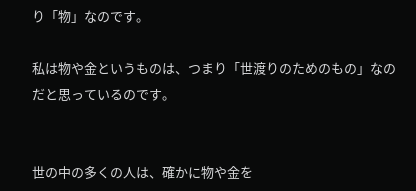り「物」なのです。

私は物や金というものは、つまり「世渡りのためのもの」なのだと思っているのです。


世の中の多くの人は、確かに物や金を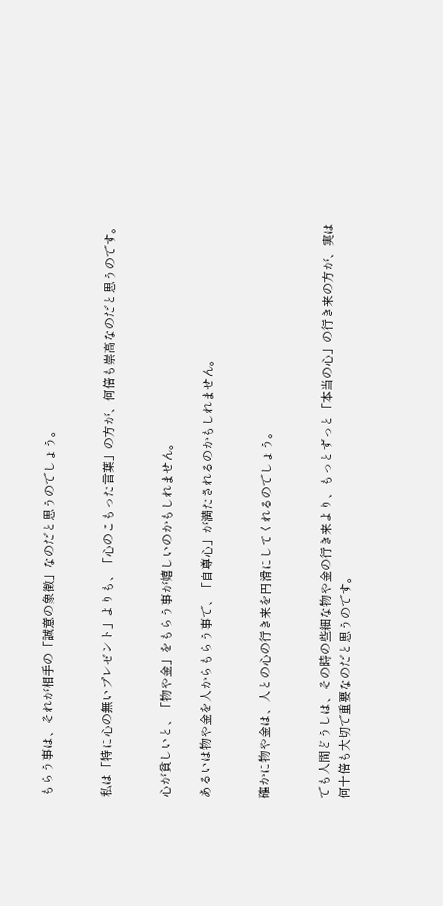もらう事は、それが相手の「誠意の象徴」なのだと思うのでしょう。


私は「特に心の無いプレゼント」よりも、「心のこもった言葉」の方が、何倍も崇高なのだと思うのです。


心が貧しいと、「物や金」をもらう事が嬉しいのかもしれません。

あるいは物や金を人からもらう事で、「自尊心」が満たされるのかもしれません。


確かに物や金は、人との心の行き来を円滑にしてくれるのでしょう。


でも人間どうしは、その時の些細な物や金の行き来より、もっとずっと「本当の心」の行き来の方が、実は何十倍も大切で重要なのだと思うのです。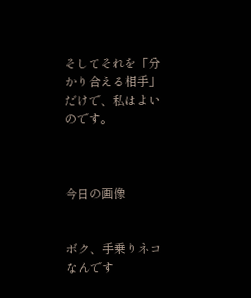そしてそれを「分かり合える相手」だけで、私はよいのです。



今日の画像


ボク、手乗りネコなんです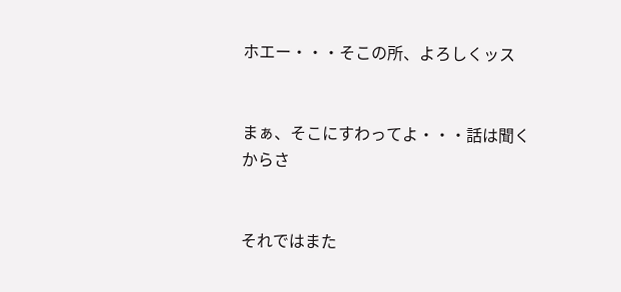ホエー・・・そこの所、よろしくッス


まぁ、そこにすわってよ・・・話は聞くからさ


それではまた